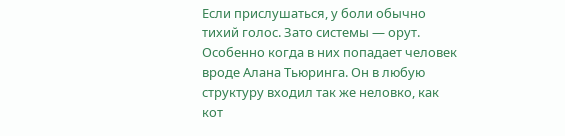Если прислушаться, у боли обычно тихий голос. Зато системы — орут. Особенно когда в них попадает человек вроде Алана Тьюринга. Он в любую структуру входил так же неловко, как кот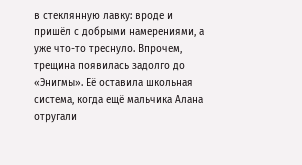в стеклянную лавку: вроде и пришёл с добрыми намерениями, а уже что-то треснуло. Впрочем, трещина появилась задолго до «Энигмы». Её оставила школьная система, когда ещё мальчика Алана отругали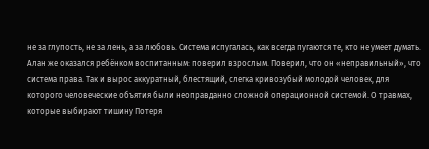не за глупость, не за лень, а за любовь. Система испугалась, как всегда пугаются те, кто не умеет думать. Алан же оказался ребёнком воспитанным: поверил взрослым. Поверил, что он «неправильный», что система права. Так и вырос аккуратный, блестящий, слегка кривозубый молодой человек, для которого человеческие объятия были неоправданно сложной операционной системой. О травмах, которые выбирают тишину Потеря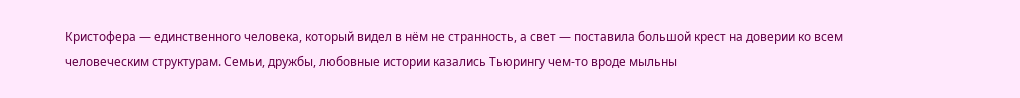Кристофера — единственного человека, который видел в нём не странность, а свет — поставила большой крест на доверии ко всем человеческим структурам. Семьи, дружбы, любовные истории казались Тьюрингу чем-то вроде мыльны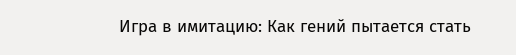Игра в имитацию: Как гений пытается стать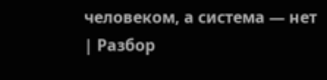человеком, а система — нет | Разбор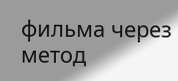фильма через метод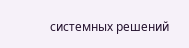системных решений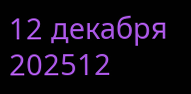12 декабря 202512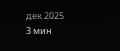дек 2025
3 мин